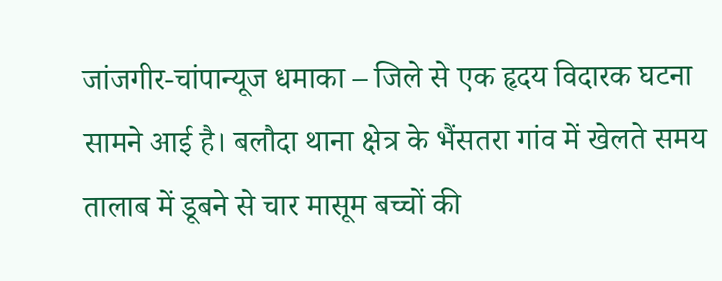जांजगीर-चांपान्यूज धमाका – जिले से एक हृदय विदारक घटना सामने आई है। बलौदा थाना क्षेत्र के भैंसतरा गांव में खेलते समय तालाब में डूबने से चार मासूम बच्चों की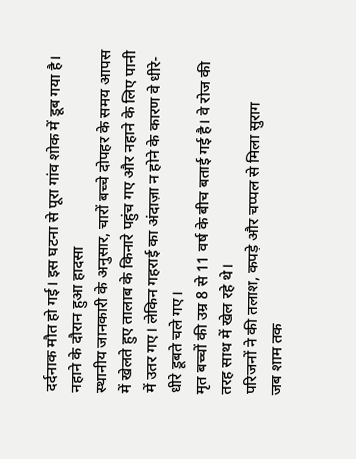दर्दनाक मौत हो गई। इस घटना से पूरा गांव शोक में डूब गया है।
नहाने के दौरान हुआ हादसा
स्थानीय जानकारी के अनुसार, चारों बच्चे दोपहर के समय आपस में खेलते हुए तालाब के किनारे पहुंच गए और नहाने के लिए पानी में उतर गए। लेकिन गहराई का अंदाज़ा न होने के कारण वे धीरे-धीरे डूबते चले गए।
मृत बच्चों की उम्र 8 से 11 वर्ष के बीच बताई गई है। वे रोज की तरह साथ में खेल रहे थे।
परिजनों ने की तलाश, कपड़े और चप्पल से मिला सुराग
जब शाम तक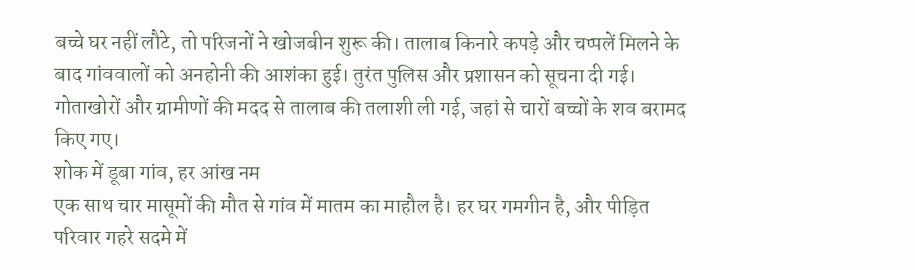बच्चे घर नहीं लौटे, तो परिजनों ने खोजबीन शुरू की। तालाब किनारे कपड़े और चप्पलें मिलने के बाद गांववालों को अनहोनी की आशंका हुई। तुरंत पुलिस और प्रशासन को सूचना दी गई।
गोताखोरों और ग्रामीणों की मदद से तालाब की तलाशी ली गई, जहां से चारों बच्चों के शव बरामद किए गए।
शोक में डूबा गांव, हर आंख नम
एक साथ चार मासूमों की मौत से गांव में मातम का माहौल है। हर घर गमगीन है, और पीड़ित परिवार गहरे सदमे में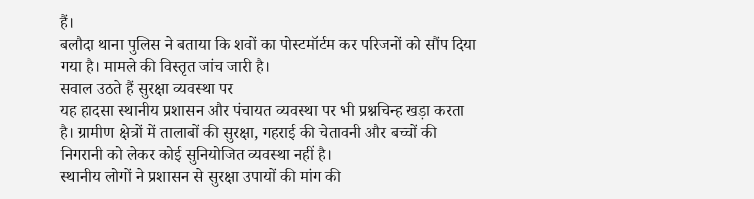हैं।
बलौदा थाना पुलिस ने बताया कि शवों का पोस्टमॉर्टम कर परिजनों को सौंप दिया गया है। मामले की विस्तृत जांच जारी है।
सवाल उठते हैं सुरक्षा व्यवस्था पर
यह हादसा स्थानीय प्रशासन और पंचायत व्यवस्था पर भी प्रश्नचिन्ह खड़ा करता है। ग्रामीण क्षेत्रों में तालाबों की सुरक्षा, गहराई की चेतावनी और बच्चों की निगरानी को लेकर कोई सुनियोजित व्यवस्था नहीं है।
स्थानीय लोगों ने प्रशासन से सुरक्षा उपायों की मांग की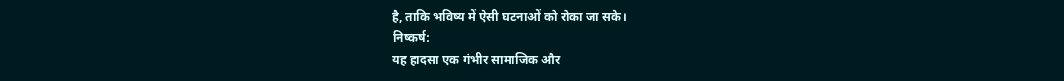है, ताकि भविष्य में ऐसी घटनाओं को रोका जा सके।
निष्कर्ष:
यह हादसा एक गंभीर सामाजिक और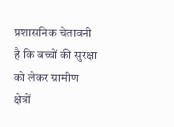प्रशासनिक चेतावनी है कि बच्चों की सुरक्षा को लेकर ग्रामीण क्षेत्रों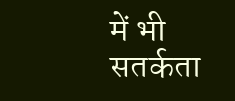में भी सतर्कता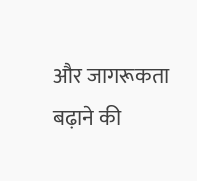और जागरूकता बढ़ाने की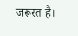जरूरत है।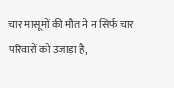चार मासूमों की मौत ने न सिर्फ चार परिवारों को उजाड़ा है,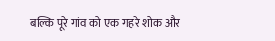बल्कि पूरे गांव को एक गहरे शोक और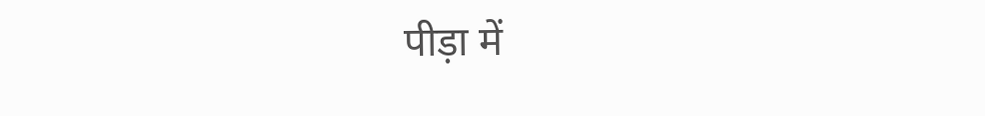पीड़ा में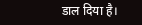डाल दिया है।